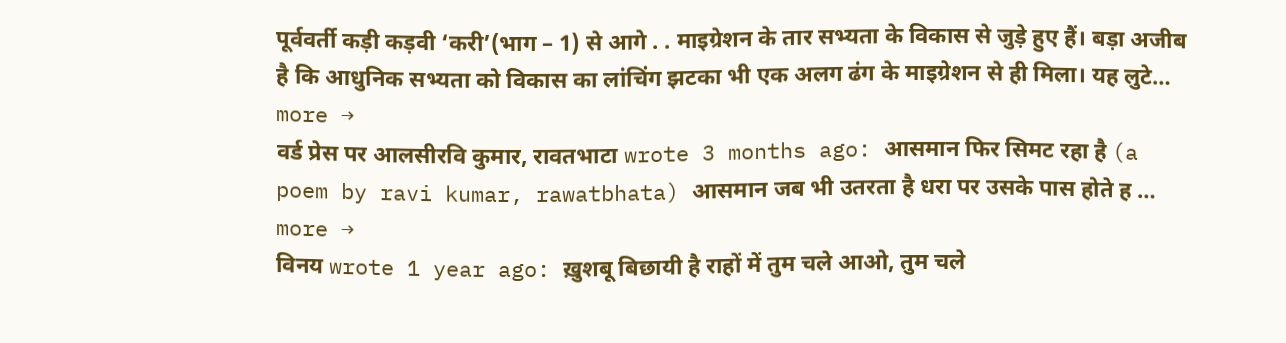पूर्ववर्ती कड़ी कड़वी ‘करी’(भाग – 1) से आगे . . माइग्रेशन के तार सभ्यता के विकास से जुड़े हुए हैं। बड़ा अजीब है कि आधुनिक सभ्यता को विकास का लांचिंग झटका भी एक अलग ढंग के माइग्रेशन से ही मिला। यह लुटे… more →
वर्ड प्रेस पर आलसीरवि कुमार, रावतभाटा wrote 3 months ago: आसमान फिर सिमट रहा है (a poem by ravi kumar, rawatbhata) आसमान जब भी उतरता है धरा पर उसके पास होते ह … more →
विनय wrote 1 year ago: ख़ुशबू बिछायी है राहों में तुम चले आओ, तुम चले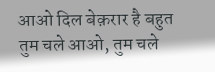आओ दिल बेक़रार है बहुत तुम चले आओ, तुम चले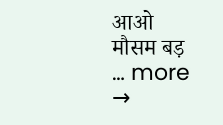आओ मौसम बड़ … more →